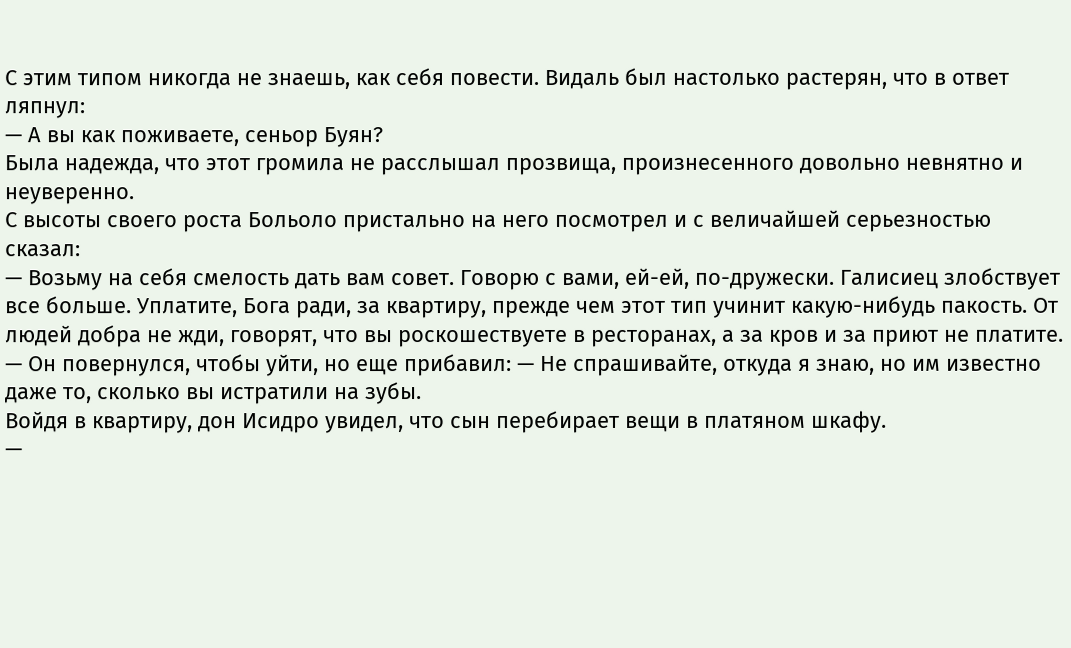С этим типом никогда не знаешь, как себя повести. Видаль был настолько растерян, что в ответ ляпнул:
— А вы как поживаете, сеньор Буян?
Была надежда, что этот громила не расслышал прозвища, произнесенного довольно невнятно и неуверенно.
С высоты своего роста Больоло пристально на него посмотрел и с величайшей серьезностью сказал:
— Возьму на себя смелость дать вам совет. Говорю с вами, ей-ей, по-дружески. Галисиец злобствует все больше. Уплатите, Бога ради, за квартиру, прежде чем этот тип учинит какую-нибудь пакость. От людей добра не жди, говорят, что вы роскошествуете в ресторанах, а за кров и за приют не платите. — Он повернулся, чтобы уйти, но еще прибавил: — Не спрашивайте, откуда я знаю, но им известно даже то, сколько вы истратили на зубы.
Войдя в квартиру, дон Исидро увидел, что сын перебирает вещи в платяном шкафу.
—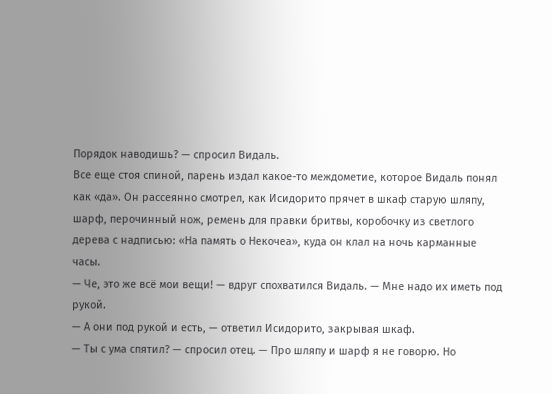Порядок наводишь? — спросил Видаль.
Все еще стоя спиной, парень издал какое-то междометие, которое Видаль понял как «да». Он рассеянно смотрел, как Исидорито прячет в шкаф старую шляпу, шарф, перочинный нож, ремень для правки бритвы, коробочку из светлого дерева с надписью: «На память о Некочеа», куда он клал на ночь карманные часы.
— Че, это же всё мои вещи! — вдруг спохватился Видаль. — Мне надо их иметь под рукой.
— А они под рукой и есть, — ответил Исидорито, закрывая шкаф.
— Ты с ума спятил? — спросил отец. — Про шляпу и шарф я не говорю. Но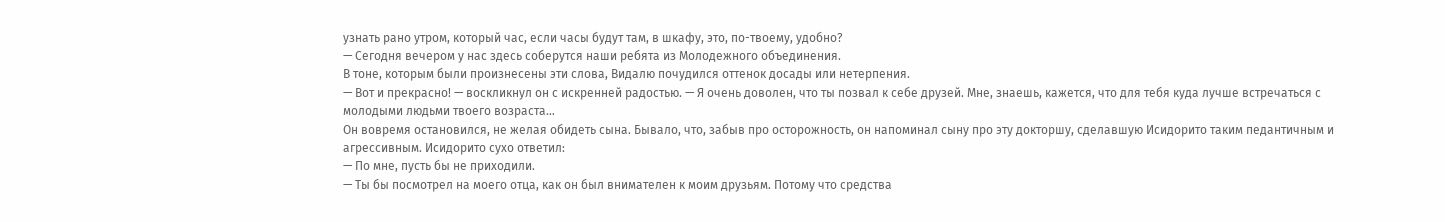узнать рано утром, который час, если часы будут там, в шкафу, это, по-твоему, удобно?
— Сегодня вечером у нас здесь соберутся наши ребята из Молодежного объединения.
В тоне, которым были произнесены эти слова, Видалю почудился оттенок досады или нетерпения.
— Вот и прекрасно! — воскликнул он с искренней радостью. — Я очень доволен, что ты позвал к себе друзей. Мне, знаешь, кажется, что для тебя куда лучше встречаться с молодыми людьми твоего возраста…
Он вовремя остановился, не желая обидеть сына. Бывало, что, забыв про осторожность, он напоминал сыну про эту докторшу, сделавшую Исидорито таким педантичным и агрессивным. Исидорито сухо ответил:
— По мне, пусть бы не приходили.
— Ты бы посмотрел на моего отца, как он был внимателен к моим друзьям. Потому что средства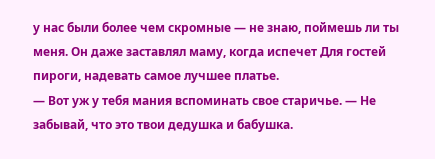у нас были более чем скромные — не знаю, поймешь ли ты меня. Он даже заставлял маму, когда испечет Для гостей пироги, надевать самое лучшее платье.
— Вот уж у тебя мания вспоминать свое старичье. — Не забывай, что это твои дедушка и бабушка.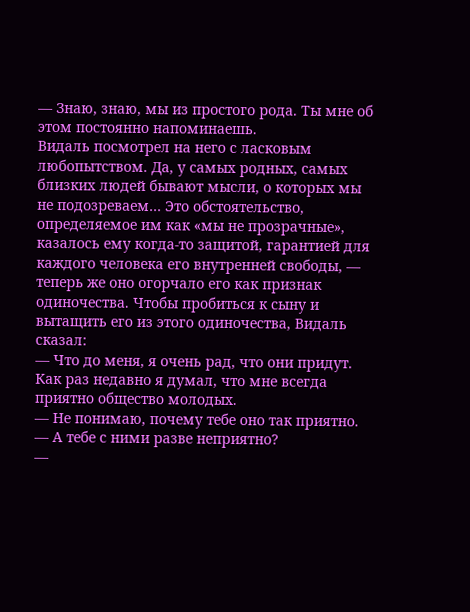— Знаю, знаю, мы из простого рода. Ты мне об этом постоянно напоминаешь.
Видаль посмотрел на него с ласковым любопытством. Да, у самых родных, самых близких людей бывают мысли, о которых мы не подозреваем… Это обстоятельство, определяемое им как «мы не прозрачные», казалось ему когда-то защитой, гарантией для каждого человека его внутренней свободы, — теперь же оно огорчало его как признак одиночества. Чтобы пробиться к сыну и вытащить его из этого одиночества, Видаль сказал:
— Что до меня, я очень рад, что они придут. Как раз недавно я думал, что мне всегда приятно общество молодых.
— Не понимаю, почему тебе оно так приятно.
— А тебе с ними разве неприятно?
—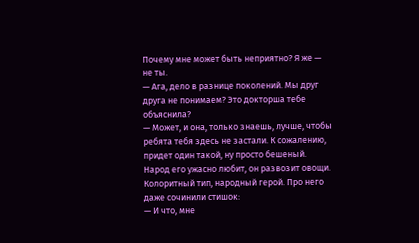Почему мне может быть неприятно? Я же — не ты.
— Ага, дело в разнице поколений. Мы друг друга не понимаем? Это докторша тебе объяснила?
— Может, и она, только знаешь, лучше, чтобы ребята тебя здесь не застали. К сожалению, придет один такой, ну просто бешеный. Народ его ужасно любит, он развозит овощи. Колоритный тип, народный герой. Про него даже сочинили стишок:
— И что, мне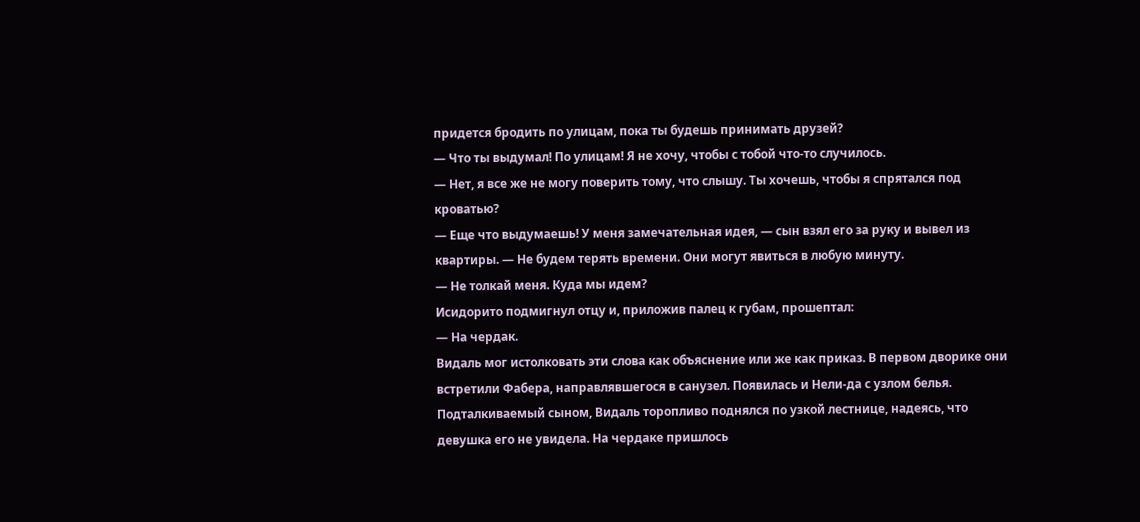придется бродить по улицам, пока ты будешь принимать друзей?
— Что ты выдумал! По улицам! Я не хочу, чтобы с тобой что-то случилось.
— Нет, я все же не могу поверить тому, что слышу. Ты хочешь, чтобы я спрятался под кроватью?
— Еще что выдумаешь! У меня замечательная идея, — сын взял его за руку и вывел из квартиры. — Не будем терять времени. Они могут явиться в любую минуту.
— Не толкай меня. Куда мы идем?
Исидорито подмигнул отцу и, приложив палец к губам, прошептал:
— На чердак.
Видаль мог истолковать эти слова как объяснение или же как приказ. В первом дворике они встретили Фабера, направлявшегося в санузел. Появилась и Нели-да с узлом белья. Подталкиваемый сыном, Видаль торопливо поднялся по узкой лестнице, надеясь, что девушка его не увидела. На чердаке пришлось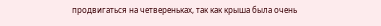продвигаться на четвереньках, так как крыша была очень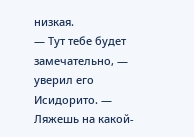низкая.
— Тут тебе будет замечательно, — уверил его Исидорито. — Ляжешь на какой-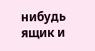нибудь ящик и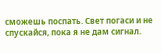сможешь поспать. Свет погаси и не спускайся, пока я не дам сигнал.